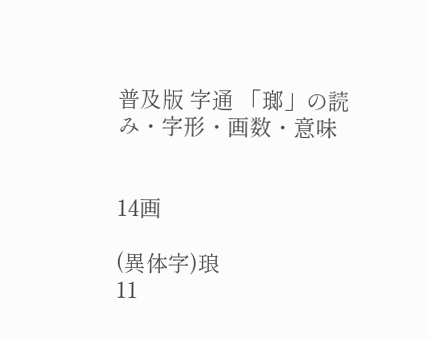普及版 字通 「瑯」の読み・字形・画数・意味


14画

(異体字)琅
11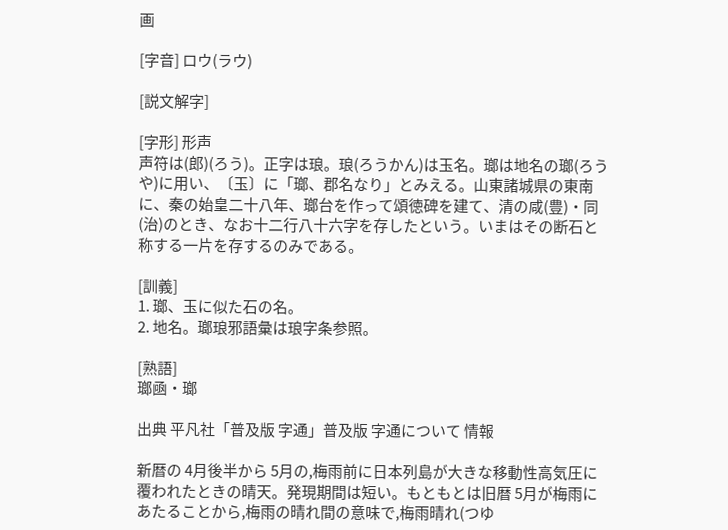画

[字音] ロウ(ラウ)

[説文解字]

[字形] 形声
声符は(郎)(ろう)。正字は琅。琅(ろうかん)は玉名。瑯は地名の瑯(ろうや)に用い、〔玉〕に「瑯、郡名なり」とみえる。山東諸城県の東南に、秦の始皇二十八年、瑯台を作って頌徳碑を建て、清の咸(豊)・同(治)のとき、なお十二行八十六字を存したという。いまはその断石と称する一片を存するのみである。

[訓義]
1. 瑯、玉に似た石の名。
2. 地名。瑯琅邪語彙は琅字条参照。

[熟語]
瑯凾・瑯

出典 平凡社「普及版 字通」普及版 字通について 情報

新暦の 4月後半から 5月の,梅雨前に日本列島が大きな移動性高気圧に覆われたときの晴天。発現期間は短い。もともとは旧暦 5月が梅雨にあたることから,梅雨の晴れ間の意味で,梅雨晴れ(つゆ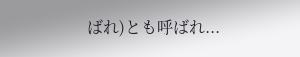ばれ)とも呼ばれ...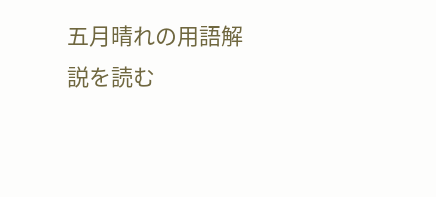五月晴れの用語解説を読む